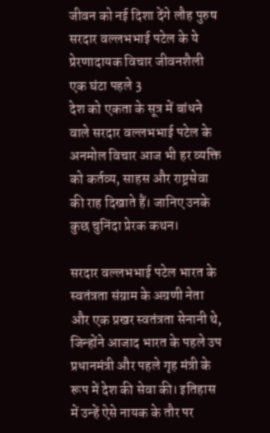जीवन को नई दिशा देंगे लौह पुरुष सरदार वल्लभभाई पटेल के ये प्रेरणादायक विचार जीवनशैली एक घंटा पहले 3
देश को एकता के सूत्र में बांधने वाले सरदार वल्लभभाई पटेल के अनमोल विचार आज भी हर व्यक्ति को कर्तव्य, साहस और राष्ट्रसेवा की राह दिखाते हैं। जानिए उनके कुछ चुनिंदा प्रेरक कथन।

सरदार वल्लभभाई पटेल भारत के स्वतंत्रता संग्राम के अग्रणी नेता और एक प्रखर स्वतंत्रता सेनानी थे, जिन्होंने आजाद भारत के पहले उप प्रधानमंत्री और पहले गृह मंत्री के रूप में देश की सेवा की। इतिहास में उन्हें ऐसे नायक के तौर पर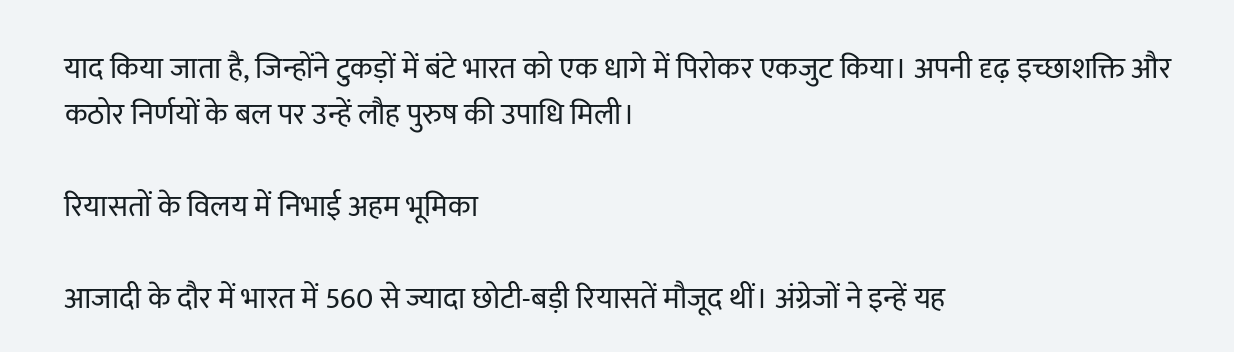याद किया जाता है, जिन्होंने टुकड़ों में बंटे भारत को एक धागे में पिरोकर एकजुट किया। अपनी दृढ़ इच्छाशक्ति और कठोर निर्णयों के बल पर उन्हें लौह पुरुष की उपाधि मिली।

रियासतों के विलय में निभाई अहम भूमिका

आजादी के दौर में भारत में 560 से ज्यादा छोटी-बड़ी रियासतें मौजूद थीं। अंग्रेजों ने इन्हें यह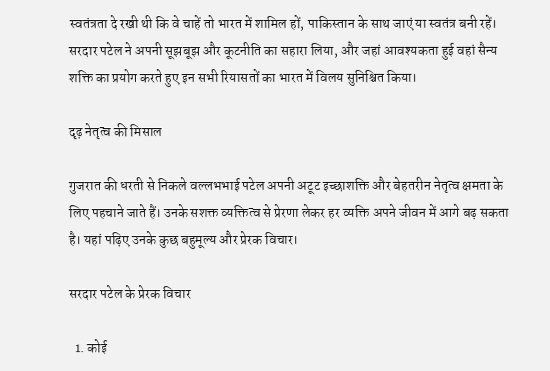स्वतंत्रता दे रखी थी कि वे चाहें तो भारत में शामिल हों, पाकिस्तान के साथ जाएं या स्वतंत्र बनी रहें। सरदार पटेल ने अपनी सूझबूझ और कूटनीति का सहारा लिया, और जहां आवश्यकता हुई वहां सैन्य शक्ति का प्रयोग करते हुए इन सभी रियासतों का भारत में विलय सुनिश्चित किया।

दृढ़ नेतृत्व की मिसाल

गुजरात की धरती से निकले वल्लभभाई पटेल अपनी अटूट इच्छाशक्ति और बेहतरीन नेतृत्व क्षमता के लिए पहचाने जाते हैं। उनके सशक्त व्यक्तित्व से प्रेरणा लेकर हर व्यक्ति अपने जीवन में आगे बढ़ सकता है। यहां पढ़िए उनके कुछ बहुमूल्य और प्रेरक विचार।

सरदार पटेल के प्रेरक विचार

  1. कोई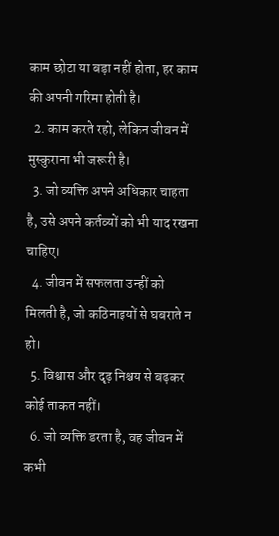काम छोटा या बड़ा नहीं होता, हर काम की अपनी गरिमा होती है।
  2. काम करते रहो, लेकिन जीवन में मुस्कुराना भी जरूरी है।
  3. जो व्यक्ति अपने अधिकार चाहता है, उसे अपने कर्तव्यों को भी याद रखना चाहिए।
  4. जीवन में सफलता उन्हीं को मिलती है, जो कठिनाइयों से घबराते न हो।
  5. विश्वास और दृढ़ निश्चय से बढ़कर कोई ताकत नहीं।
  6. जो व्यक्ति डरता है, वह जीवन में कभी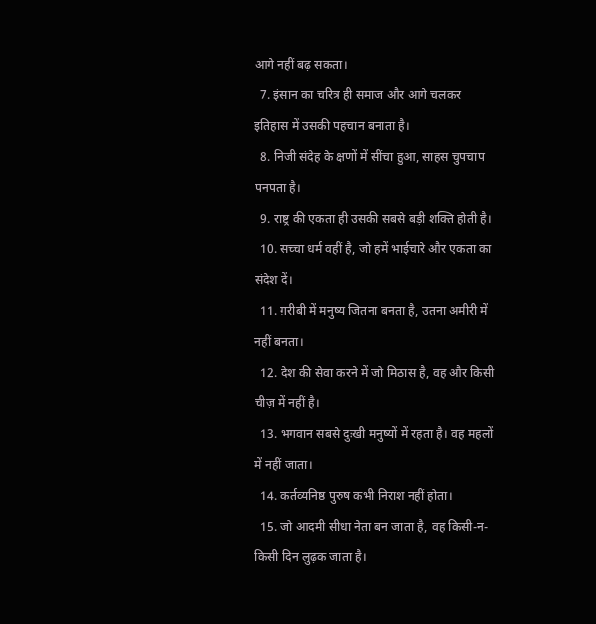आगे नहीं बढ़ सकता।
  7. इंसान का चरित्र ही समाज और आगे चलकर इतिहास में उसकी पहचान बनाता है।
  8. निजी संदेह के क्षणों में सींचा हुआ, साहस चुपचाप पनपता है।
  9. राष्ट्र की एकता ही उसकी सबसे बड़ी शक्ति होती है।
  10. सच्चा धर्म वहीं है, जो हमें भाईचारे और एकता का संदेश दें।
  11. ग़रीबी में मनुष्य जितना बनता है, उतना अमीरी में नहीं बनता।
  12. देश की सेवा करने में जो मिठास है, वह और किसी चीज़ में नहीं है।
  13. भगवान सबसे दुःखी मनुष्यों में रहता है। वह महलों में नहीं जाता।
  14. कर्तव्यनिष्ठ पुरुष कभी निराश नहीं होता।
  15. जो आदमी सीधा नेता बन जाता है, वह किसी-न-किसी दिन लुढ़क जाता है।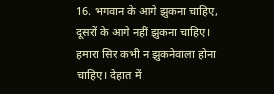16. भगवान के आगे झुकना चाहिए, दूसरों के आगे नहीं झुकना चाहिए। हमारा सिर कभी न झुकनेवाला होना चाहिए। देहात में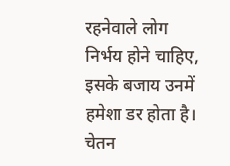रहनेवाले लोग निर्भय होने चाहिए, इसके बजाय उनमें हमेशा डर होता है।
चेतन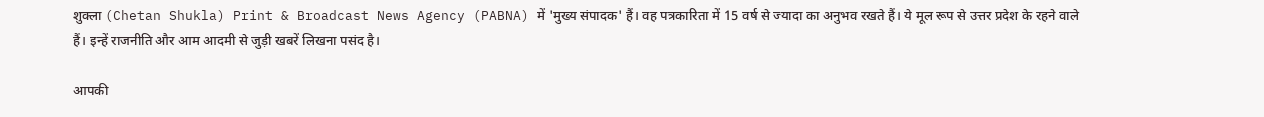शुक्ला (Chetan Shukla) Print & Broadcast News Agency (PABNA) में 'मुख्य संपादक' हैं। वह पत्रकारिता में 15 वर्ष से ज्यादा का अनुभव रखते हैं। ये मूल रूप से उत्तर प्रदेश के रहने वाले हैं। इन्हें राजनीति और आम आदमी से जुड़ी खबरें लिखना पसंद है।

आपकी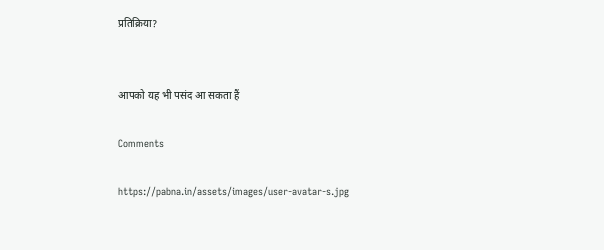प्रतिक्रिया?


आपको यह भी पसंद आ सकता हैं

Comments

https://pabna.in/assets/images/user-avatar-s.jpg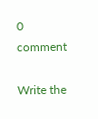0 comment

Write the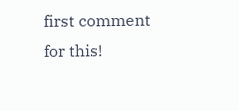first comment for this!